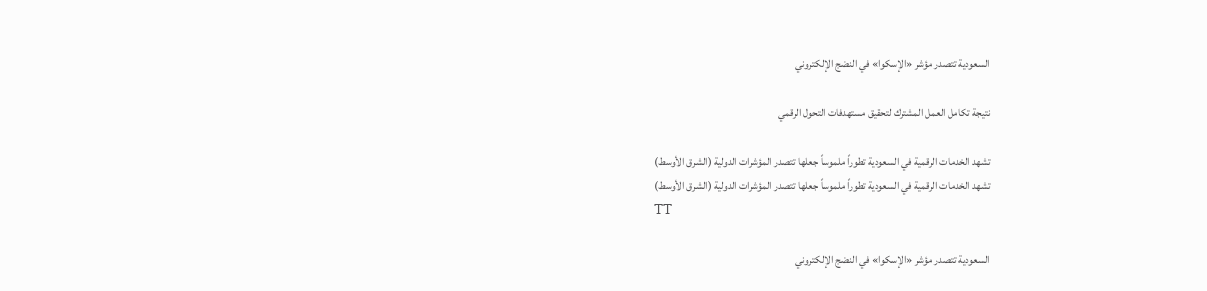السعودية تتصدر مؤشر «الإسكوا» في النضج الإلكتروني

نتيجة تكامل العمل المشترك لتحقيق مستهدفات التحول الرقمي

تشهد الخدمات الرقمية في السعودية تطوراً ملموساً جعلها تتصدر المؤشرات الدولية (الشرق الأوسط)
تشهد الخدمات الرقمية في السعودية تطوراً ملموساً جعلها تتصدر المؤشرات الدولية (الشرق الأوسط)
TT

السعودية تتصدر مؤشر «الإسكوا» في النضج الإلكتروني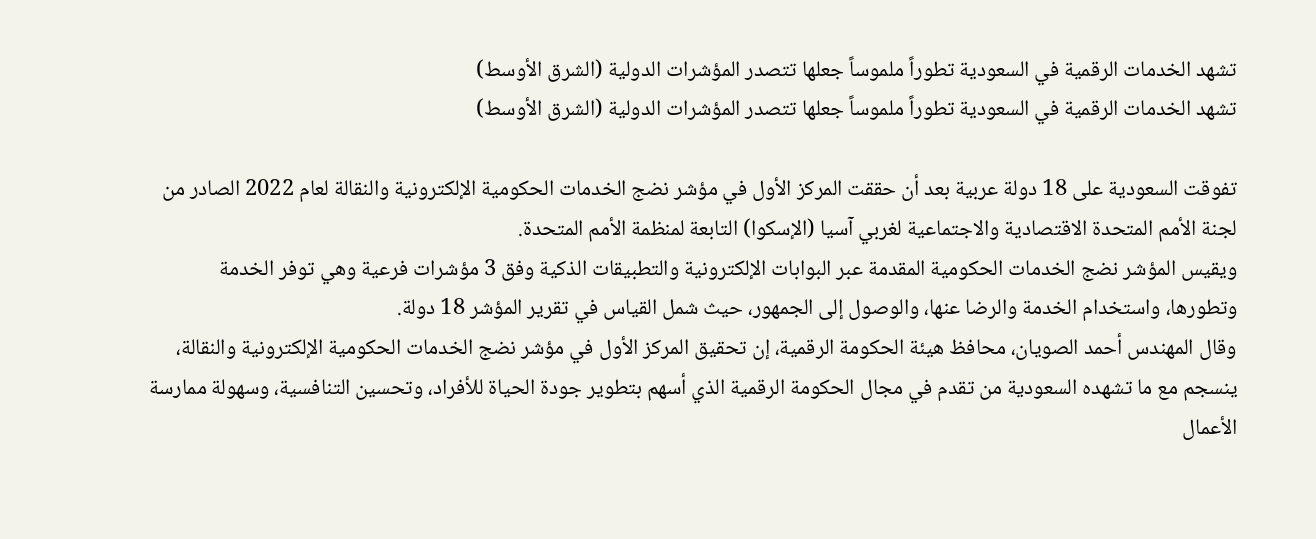تشهد الخدمات الرقمية في السعودية تطوراً ملموساً جعلها تتصدر المؤشرات الدولية (الشرق الأوسط)
تشهد الخدمات الرقمية في السعودية تطوراً ملموساً جعلها تتصدر المؤشرات الدولية (الشرق الأوسط)

تفوقت السعودية على 18 دولة عربية بعد أن حققت المركز الأول في مؤشر نضج الخدمات الحكومية الإلكترونية والنقالة لعام 2022 الصادر من لجنة الأمم المتحدة الاقتصادية والاجتماعية لغربي آسيا (الإسكوا) التابعة لمنظمة الأمم المتحدة.
ويقيس المؤشر نضج الخدمات الحكومية المقدمة عبر البوابات الإلكترونية والتطبيقات الذكية وفق 3 مؤشرات فرعية وهي توفر الخدمة وتطورها، واستخدام الخدمة والرضا عنها، والوصول إلى الجمهور، حيث شمل القياس في تقرير المؤشر 18 دولة.
وقال المهندس أحمد الصويان، محافظ هيئة الحكومة الرقمية، إن تحقيق المركز الأول في مؤشر نضج الخدمات الحكومية الإلكترونية والنقالة، ينسجم مع ما تشهده السعودية من تقدم في مجال الحكومة الرقمية الذي أسهم بتطوير جودة الحياة للأفراد، وتحسين التنافسية، وسهولة ممارسة الأعمال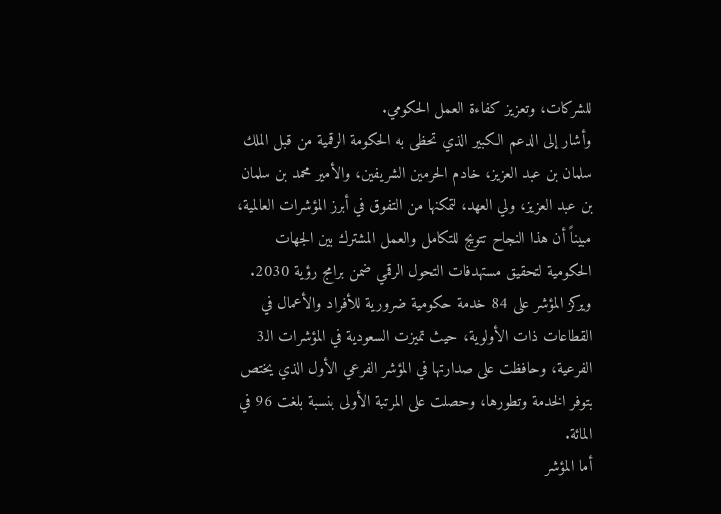للشركات، وتعزيز كفاءة العمل الحكومي.
وأشار إلى الدعم الكبير الذي تحظى به الحكومة الرقمية من قبل الملك سلمان بن عبد العزيز، خادم الحرمين الشريفين، والأمير محمد بن سلمان بن عبد العزيز، ولي العهد، لتمكنها من التفوق في أبرز المؤشرات العالمية، مبيناً أن هذا النجاح تتويج للتكامل والعمل المشترك بين الجهات الحكومية لتحقيق مستهدفات التحول الرقمي ضمن برامج رؤية 2030.
ويركز المؤشر على 84 خدمة حكومية ضرورية للأفراد والأعمال في القطاعات ذات الأولوية، حيث تميزت السعودية في المؤشرات الـ3 الفرعية، وحافظت على صدارتها في المؤشر الفرعي الأول الذي يختص بتوفر الخدمة وتطورها، وحصلت على المرتبة الأولى بنسبة بلغت 96 في المائة.
أما المؤشر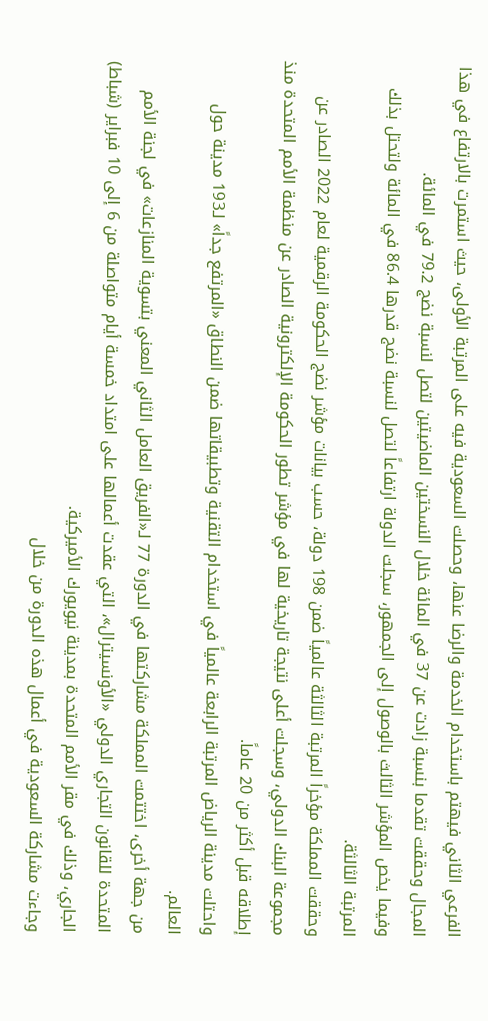الفرعي الثاني فيهتم باستخدام الخدمة والرضا عنها، وحصلت السعودية فيه على المرتبة الأولى، حيث استمرت بالارتفاع في هذا المجال وحققت تقدما بنسبة زادت عن 37 في المائة خلال النسختين الماضيتين لتصل لنسبة نضج 79.2 في المائة.
وفيما يخص المؤشر الثالث بالوصول إلى الجمهور، سجلت الدولة ارتفاعاً لتصل لنسبة نضج قدرها 86.4 في المائة ولتحتل بذلك المرتبة الثالثة.
وحققت المملكة مؤخراً المرتبة الثالثة عالمياً ضمن 198 دولة، حسب بيانات مؤشر نضج الحكومة الرقمية لعام 2022 الصادر عن مجموعة البنك الدولي، وسجلت أعلى نتيجة تاريخية لها في مؤشر تطور الحكومة الإلكترونية الصادر عن منظمة الأمم المتحدة منذ إطلاقه قبل أكثر من 20 عاماً.
واحتلت مدينة الرياض المرتبة الرابعة عالمياً في استخدام التقنية وتطبيقاتها ضمن النطاق «المرتفع جداً» لـ193 مدينة حول العالم.
من جهة أخرى، اختتمت المملكة مشاركتها في الدورة 77 لـ«الفريق العامل الثاني المعني بتسوية المنازعات» في لجنة الأمم المتحدة للقانون التجاري الدولي «الأونسيترال»، التي عقدت أعمالها على امتداد خمسة أيام متواصلة من 6 إلى 10 فبراير (شباط) الجاري، وذلك في مقر الأمم المتحدة بمدينة نيويورك الأميركية.
وجاءت مشاركة السعودية في أعمال هذه الدورة من خلال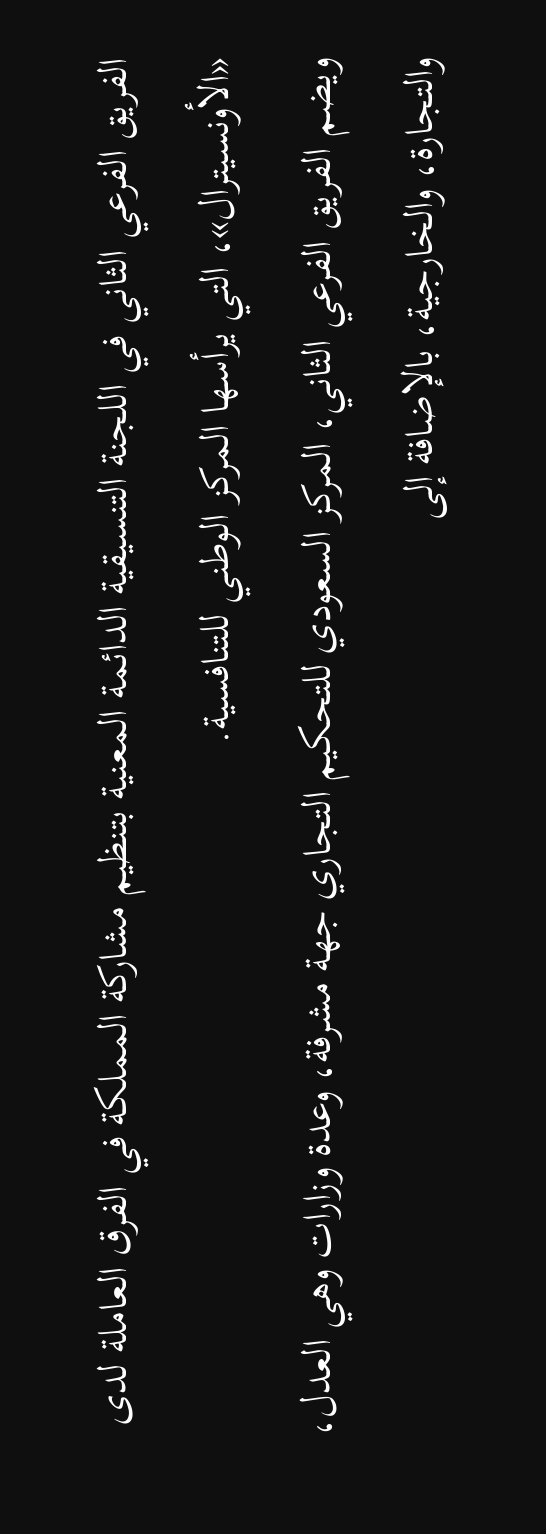الفريق الفرعي الثاني في اللجنة التنسيقية الدائمة المعنية بتنظيم مشاركة المملكة في الفرق العاملة لدى «الأونسيترال»، التي يرأسها المركز الوطني للتنافسية.
ويضم الفريق الفرعي الثاني، المركز السعودي للتحكيم التجاري جهة مشرفة، وعدة وزارات وهي العدل، والتجارة، والخارجية، بالإضافة إلى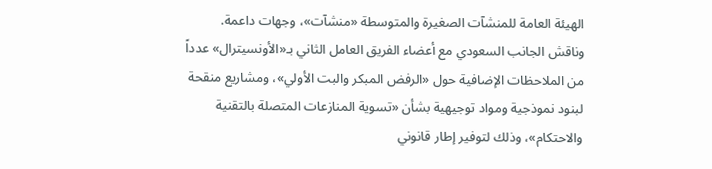الهيئة العامة للمنشآت الصغيرة والمتوسطة «منشآت»، وجهات داعمة.
وناقش الجانب السعودي مع أعضاء الفريق العامل الثاني بـ«الأونسيترال» عدداً من الملاحظات الإضافية حول «الرفض المبكر والبت الأولي»، ومشاريع منقحة لبنود نموذجية ومواد توجيهية بشأن «تسوية المنازعات المتصلة بالتقنية والاحتكام»، وذلك لتوفير إطار قانوني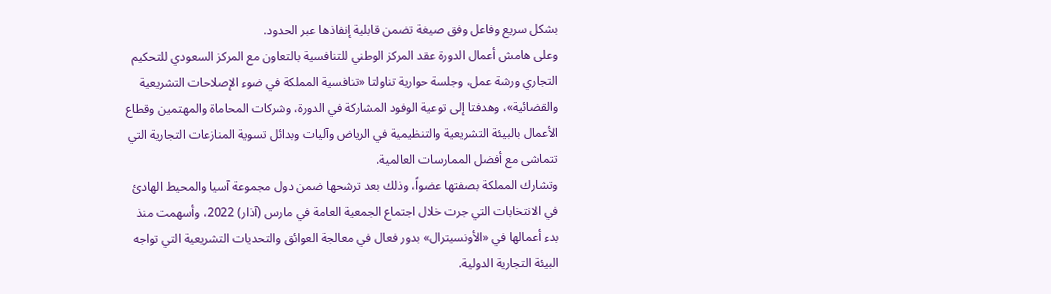بشكل سريع وفاعل وفق صيغة تضمن قابلية إنفاذها عبر الحدود.
وعلى هامش أعمال الدورة عقد المركز الوطني للتنافسية بالتعاون مع المركز السعودي للتحكيم التجاري ورشة عمل، وجلسة حوارية تناولتا «تنافسية المملكة في ضوء الإصلاحات التشريعية والقضائية»، وهدفتا إلى توعية الوفود المشاركة في الدورة، وشركات المحاماة والمهتمين وقطاع الأعمال بالبيئة التشريعية والتنظيمية في الرياض وآليات وبدائل تسوية المنازعات التجارية التي تتماشى مع أفضل الممارسات العالمية.
وتشارك المملكة بصفتها عضواً، وذلك بعد ترشحها ضمن دول مجموعة آسيا والمحيط الهادئ في الانتخابات التي جرت خلال اجتماع الجمعية العامة في مارس (آذار) 2022، وأسهمت منذ بدء أعمالها في «الأونسيترال» بدور فعال في معالجة العوائق والتحديات التشريعية التي تواجه البيئة التجارية الدولية.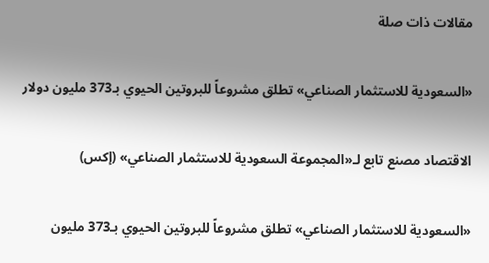مقالات ذات صلة

«السعودية للاستثمار الصناعي» تطلق مشروعاً للبروتين الحيوي بـ373 مليون دولار

الاقتصاد مصنع تابع لـ«المجموعة السعودية للاستثمار الصناعي» (إكس)

«السعودية للاستثمار الصناعي» تطلق مشروعاً للبروتين الحيوي بـ373 مليون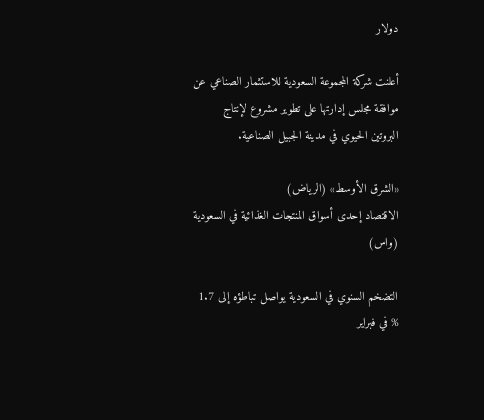دولار

أعلنت شركة المجموعة السعودية للاستثمار الصناعي عن موافقة مجلس إدارتها على تطوير مشروع لإنتاج البروتين الحيوي في مدينة الجبيل الصناعية.

«الشرق الأوسط» (الرياض)
الاقتصاد إحدى أسواق المنتجات الغذائية في السعودية (واس)

التضخم السنوي في السعودية يواصل تباطؤه إلى 1.7 % في فبراير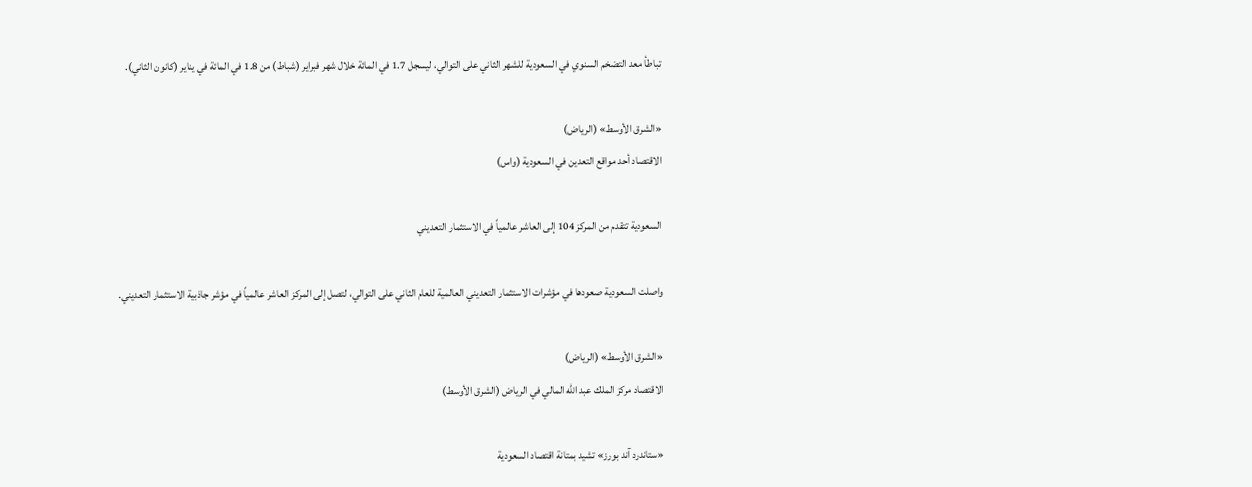تباطأ معد التضخم السنوي في السعودية للشهر الثاني على التوالي، ليسجل 1.7 في المائة خلال شهر فبراير (شباط) من 1.8 في المائة في يناير (كانون الثاني).

«الشرق الأوسط» (الرياض)
الاقتصاد أحد مواقع التعدين في السعودية (واس)

السعودية تتقدم من المركز 104 إلى العاشر عالمياً في الاستثمار التعديني

واصلت السعودية صعودها في مؤشرات الاستثمار التعديني العالمية للعام الثاني على التوالي، لتصل إلى المركز العاشر عالمياً في مؤشر جاذبية الاستثمار التعديني.

«الشرق الأوسط» (الرياض)
الاقتصاد مركز الملك عبد الله المالي في الرياض (الشرق الأوسط)

«ستاندرد آند بورز» تشيد بمتانة اقتصاد السعودية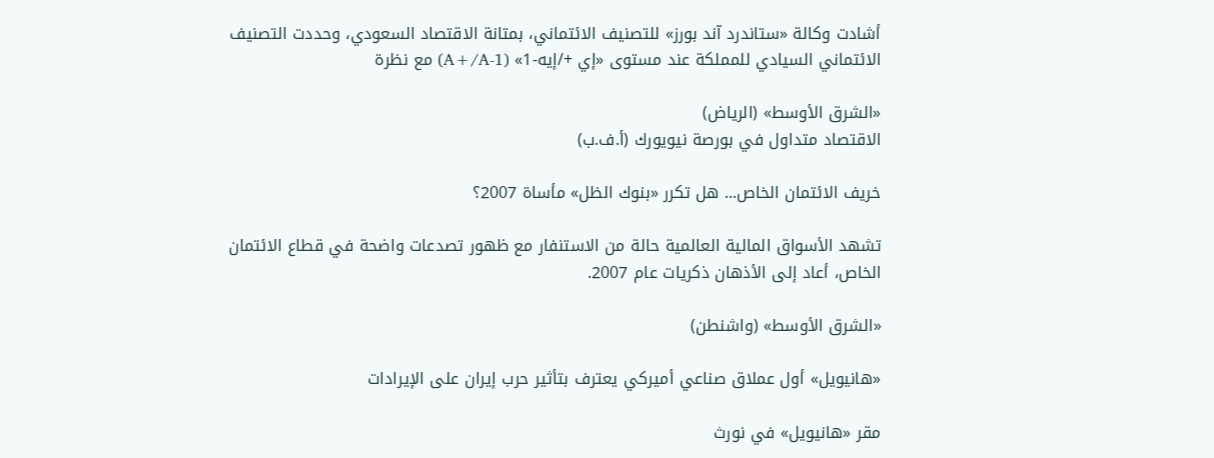أشادت وكالة «ستاندرد آند بورز» للتصنيف الائتماني، بمتانة الاقتصاد السعودي، وحددت التصنيف الائتماني السيادي للمملكة عند مستوى «إي +/إيه-1» (A+/A-1) مع نظرة

«الشرق الأوسط» (الرياض)
الاقتصاد متداول في بورصة نيويورك (أ.ف.ب)

خريف الائتمان الخاص... هل تكرر «بنوك الظل» مأساة 2007؟

تشهد الأسواق المالية العالمية حالة من الاستنفار مع ظهور تصدعات واضحة في قطاع الائتمان الخاص، أعاد إلى الأذهان ذكريات عام 2007.

«الشرق الأوسط» (واشنطن)

«هانيويل» أول عملاق صناعي أميركي يعترف بتأثير حرب إيران على الإيرادات

مقر «هانيويل» في نورث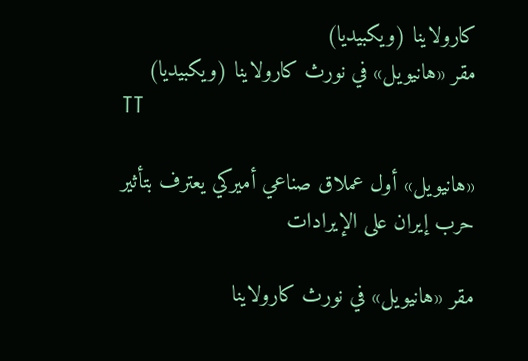كارولاينا (ويكبيديا)
مقر «هانيويل» في نورث كارولاينا (ويكبيديا)
TT

«هانيويل» أول عملاق صناعي أميركي يعترف بتأثير حرب إيران على الإيرادات

مقر «هانيويل» في نورث كارولاينا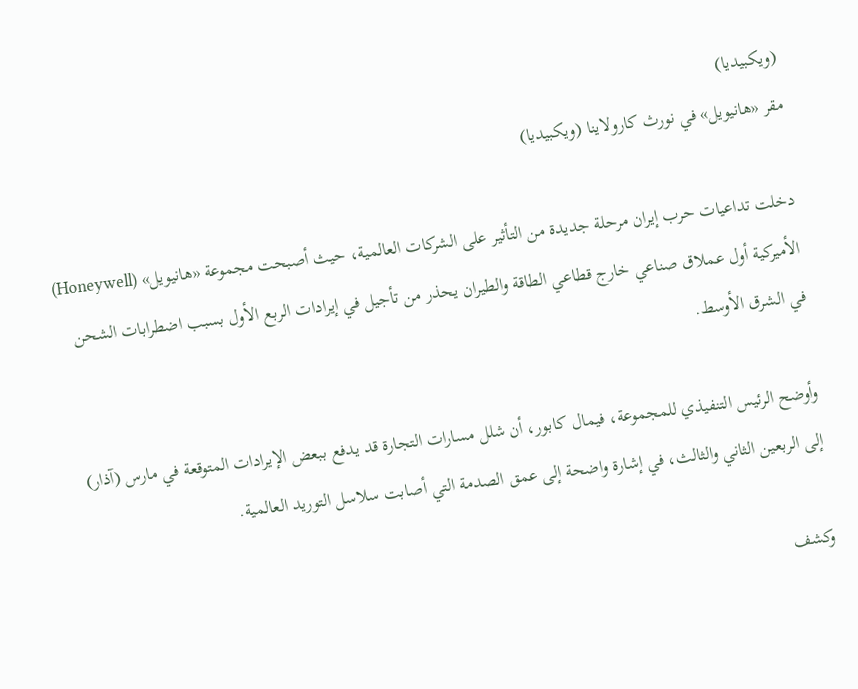(ويكبيديا)
مقر «هانيويل» في نورث كارولاينا (ويكبيديا)

دخلت تداعيات حرب إيران مرحلة جديدة من التأثير على الشركات العالمية، حيث أصبحت مجموعة «هانيويل» (Honeywell) الأميركية أول عملاق صناعي خارج قطاعي الطاقة والطيران يحذر من تأجيل في إيرادات الربع الأول بسبب اضطرابات الشحن في الشرق الأوسط.

وأوضح الرئيس التنفيذي للمجموعة، فيمال كابور، أن شلل مسارات التجارة قد يدفع ببعض الإيرادات المتوقعة في مارس (آذار) إلى الربعين الثاني والثالث، في إشارة واضحة إلى عمق الصدمة التي أصابت سلاسل التوريد العالمية.

وكشف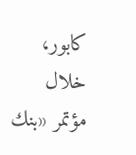كابور، خلال مؤتمر «بنك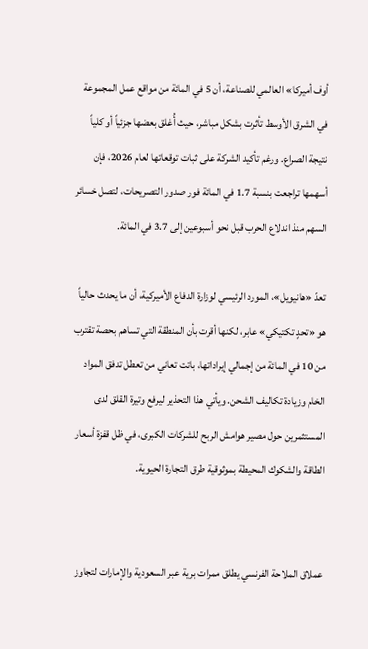أوف أميركا» العالمي للصناعة، أن 5 في المائة من مواقع عمل المجموعة في الشرق الأوسط تأثرت بشكل مباشر، حيث أُغلق بعضها جزئياً أو كلياً نتيجة الصراع. ورغم تأكيد الشركة على ثبات توقعاتها لعام 2026، فإن أسهمها تراجعت بنسبة 1.7 في المائة فور صدور التصريحات، لتصل خسائر السهم منذ اندلاع الحرب قبل نحو أسبوعين إلى 3.7 في المائة.

تعدّ «هانيويل»، المورد الرئيسي لوزارة الدفاع الأميركية، أن ما يحدث حالياً هو «تحدٍ تكتيكي» عابر، لكنها أقرت بأن المنطقة التي تساهم بحصة تقترب من 10 في المائة من إجمالي إيراداتها، باتت تعاني من تعطل تدفق المواد الخام وزيادة تكاليف الشحن. ويأتي هذا التحذير ليرفع وتيرة القلق لدى المستثمرين حول مصير هوامش الربح للشركات الكبرى، في ظل قفزة أسعار الطاقة والشكوك المحيطة بموثوقية طرق التجارة الحيوية.


عملاق الملاحة الفرنسي يطلق ممرات برية عبر السعودية والإمارات لتجاوز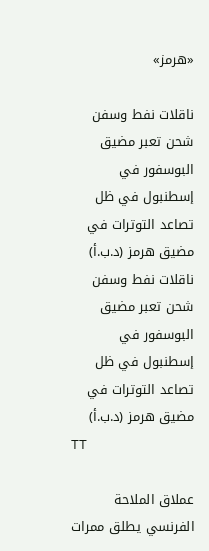«هرمز»

ناقلات نفط وسفن شحن تعبر مضيق البوسفور في إسطنبول في ظل تصاعد التوترات في مضيق هرمز (د.ب.أ)
ناقلات نفط وسفن شحن تعبر مضيق البوسفور في إسطنبول في ظل تصاعد التوترات في مضيق هرمز (د.ب.أ)
TT

عملاق الملاحة الفرنسي يطلق ممرات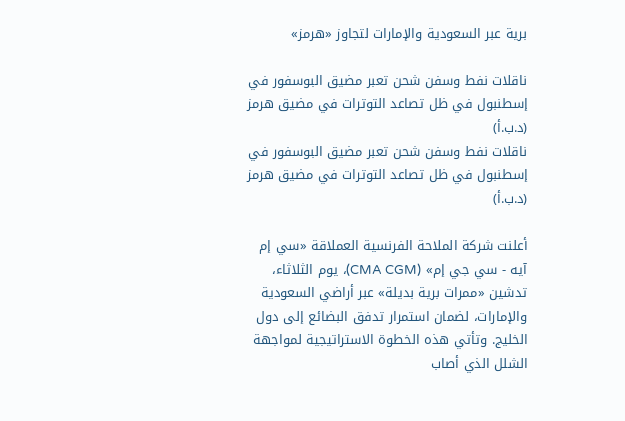برية عبر السعودية والإمارات لتجاوز «هرمز»

ناقلات نفط وسفن شحن تعبر مضيق البوسفور في إسطنبول في ظل تصاعد التوترات في مضيق هرمز (د.ب.أ)
ناقلات نفط وسفن شحن تعبر مضيق البوسفور في إسطنبول في ظل تصاعد التوترات في مضيق هرمز (د.ب.أ)

أعلنت شركة الملاحة الفرنسية العملاقة «سي إم آيه - سي جي إم» (CMA CGM)، يوم الثلاثاء، تدشين «ممرات برية بديلة» عبر أراضي السعودية والإمارات، لضمان استمرار تدفق البضائع إلى دول الخليج. وتأتي هذه الخطوة الاستراتيجية لمواجهة الشلل الذي أصاب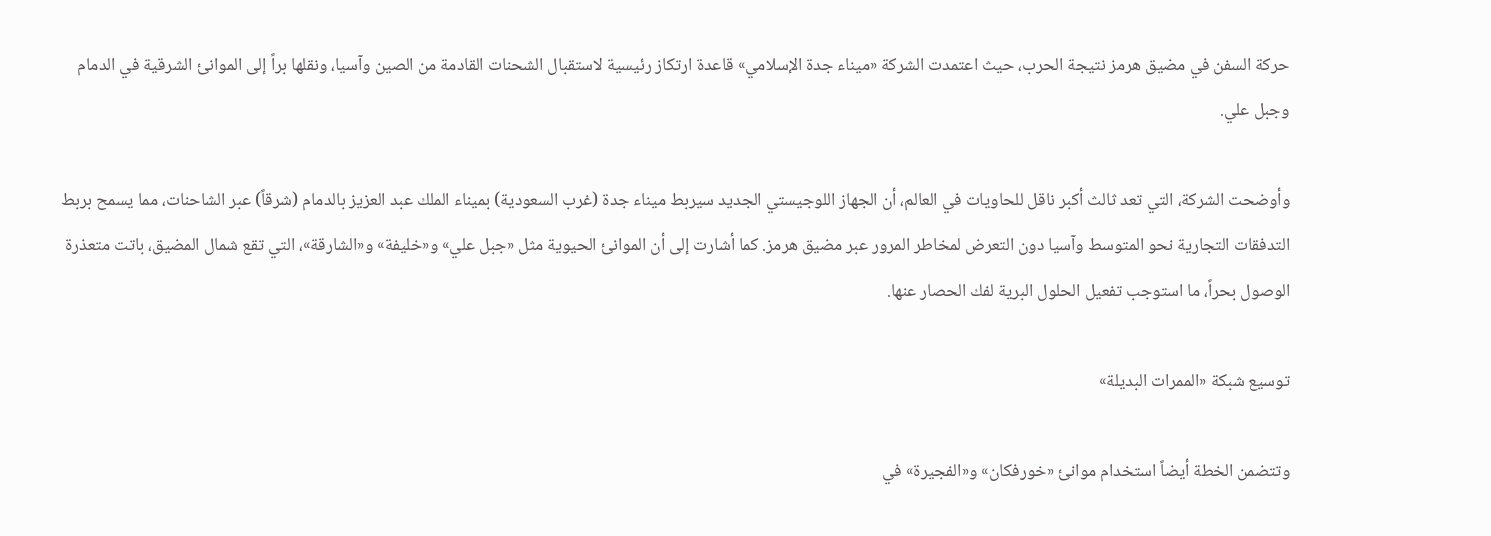حركة السفن في مضيق هرمز نتيجة الحرب، حيث اعتمدت الشركة «ميناء جدة الإسلامي» قاعدة ارتكاز رئيسية لاستقبال الشحنات القادمة من الصين وآسيا، ونقلها براً إلى الموانئ الشرقية في الدمام وجبل علي.

وأوضحت الشركة، التي تعد ثالث أكبر ناقل للحاويات في العالم، أن الجهاز اللوجيستي الجديد سيربط ميناء جدة (غرب السعودية) بميناء الملك عبد العزيز بالدمام (شرقاً) عبر الشاحنات، مما يسمح بربط التدفقات التجارية نحو المتوسط وآسيا دون التعرض لمخاطر المرور عبر مضيق هرمز. كما أشارت إلى أن الموانئ الحيوية مثل «جبل علي» و«خليفة» و«الشارقة»، التي تقع شمال المضيق، باتت متعذرة الوصول بحراً، ما استوجب تفعيل الحلول البرية لفك الحصار عنها.

توسيع شبكة «الممرات البديلة»

وتتضمن الخطة أيضاً استخدام موانئ «خورفكان» و«الفجيرة» في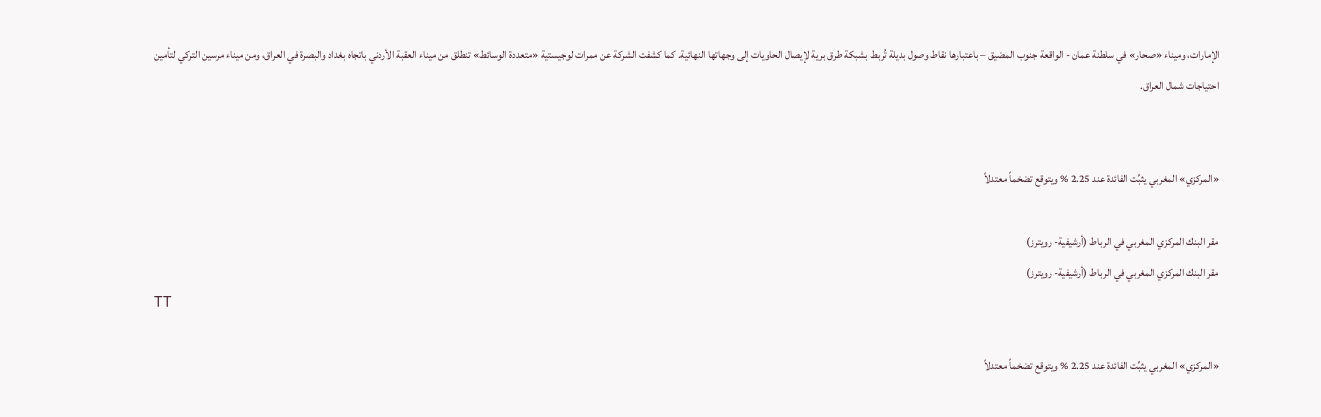الإمارات، وميناء «صحار» في سلطنة عمان - الواقعة جنوب المضيق – باعتبارها نقاط وصول بديلة تُربط بشبكة طرق برية لإيصال الحاويات إلى وجهاتها النهائية. كما كشفت الشركة عن ممرات لوجيستية «متعددة الوسائط» تنطلق من ميناء العقبة الأردني باتجاه بغداد والبصرة في العراق، ومن ميناء مرسين التركي لتأمين احتياجات شمال العراق.


«المركزي» المغربي يثبِّت الفائدة عند 2.25 % ويتوقع تضخماً معتدلاً

مقر البنك المركزي المغربي في الرباط (أرشيفية- رويترز)
مقر البنك المركزي المغربي في الرباط (أرشيفية- رويترز)
TT

«المركزي» المغربي يثبِّت الفائدة عند 2.25 % ويتوقع تضخماً معتدلاً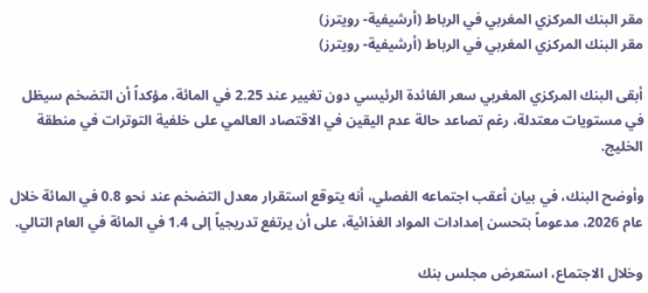مقر البنك المركزي المغربي في الرباط (أرشيفية- رويترز)
مقر البنك المركزي المغربي في الرباط (أرشيفية- رويترز)

أبقى البنك المركزي المغربي سعر الفائدة الرئيسي دون تغيير عند 2.25 في المائة، مؤكداً أن التضخم سيظل في مستويات معتدلة، رغم تصاعد حالة عدم اليقين في الاقتصاد العالمي على خلفية التوترات في منطقة الخليج.

وأوضح البنك، في بيان أعقب اجتماعه الفصلي، أنه يتوقع استقرار معدل التضخم عند نحو 0.8 في المائة خلال عام 2026، مدعوماً بتحسن إمدادات المواد الغذائية، على أن يرتفع تدريجياً إلى 1.4 في المائة في العام التالي.

وخلال الاجتماع، استعرض مجلس بنك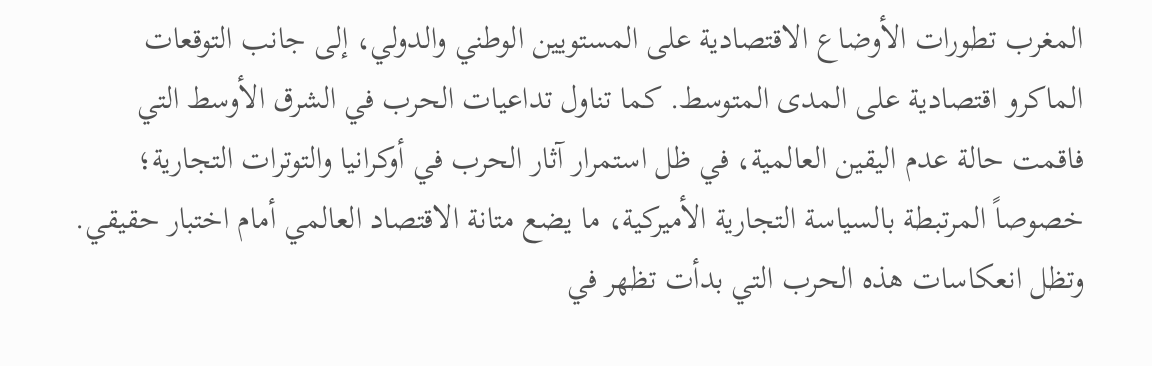المغرب تطورات الأوضاع الاقتصادية على المستويين الوطني والدولي، إلى جانب التوقعات الماكرو اقتصادية على المدى المتوسط. كما تناول تداعيات الحرب في الشرق الأوسط التي فاقمت حالة عدم اليقين العالمية، في ظل استمرار آثار الحرب في أوكرانيا والتوترات التجارية؛ خصوصاً المرتبطة بالسياسة التجارية الأميركية، ما يضع متانة الاقتصاد العالمي أمام اختبار حقيقي. وتظل انعكاسات هذه الحرب التي بدأت تظهر في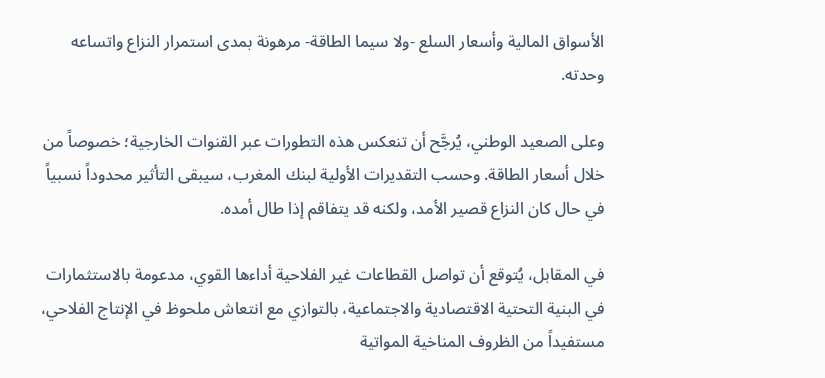الأسواق المالية وأسعار السلع -ولا سيما الطاقة- مرهونة بمدى استمرار النزاع واتساعه وحدته.

وعلى الصعيد الوطني، يُرجَّح أن تنعكس هذه التطورات عبر القنوات الخارجية؛ خصوصاً من خلال أسعار الطاقة. وحسب التقديرات الأولية لبنك المغرب، سيبقى التأثير محدوداً نسبياً في حال كان النزاع قصير الأمد، ولكنه قد يتفاقم إذا طال أمده.

في المقابل، يُتوقع أن تواصل القطاعات غير الفلاحية أداءها القوي، مدعومة بالاستثمارات في البنية التحتية الاقتصادية والاجتماعية، بالتوازي مع انتعاش ملحوظ في الإنتاج الفلاحي، مستفيداً من الظروف المناخية المواتية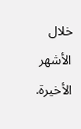خلال الأشهر الأخيرة.